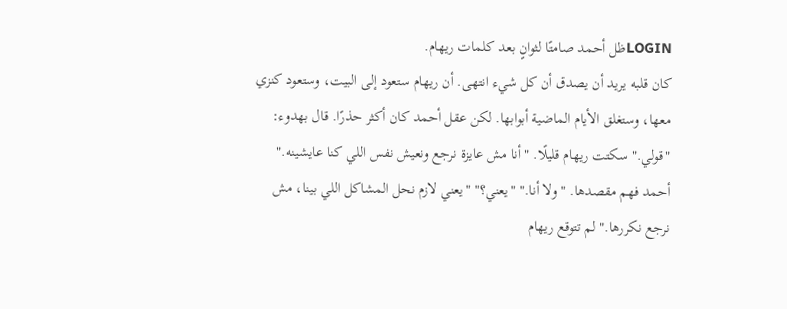LOGINظل أحمد صامتًا لثوانٍ بعد كلمات ريهام.
كان قلبه يريد أن يصدق أن كل شيء انتهى. أن ريهام ستعود إلى البيت، وستعود كنزي معها، وستغلق الأيام الماضية أبوابها. لكن عقل أحمد كان أكثر حذرًا. قال بهدوء: "قولي." سكتت ريهام قليلًا. "أنا مش عايزة نرجع ونعيش نفس اللي كنا عايشينه." أحمد فهم مقصدها. "ولا أنا." "يعني؟" "يعني لازم نحل المشاكل اللي بينا، مش نرجع نكررها." لم تتوقع ريهام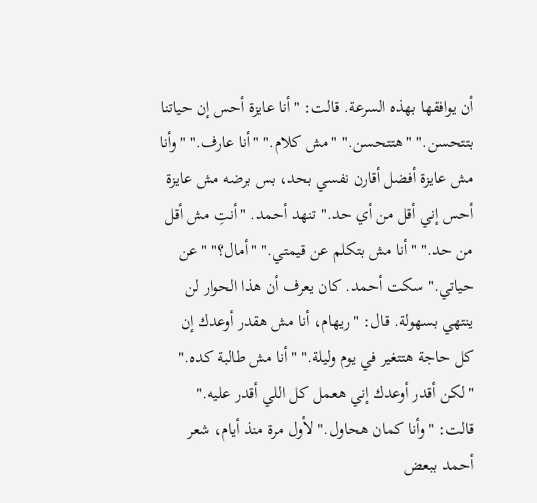أن يوافقها بهذه السرعة. قالت: "أنا عايزة أحس إن حياتنا بتتحسن." "هتتحسن." "مش كلام." "أنا عارف." "وأنا مش عايزة أفضل أقارن نفسي بحد، بس برضه مش عايزة أحس إني أقل من أي حد." تنهد أحمد. "أنتِ مش أقل من حد." "أنا مش بتكلم عن قيمتي." "أمال؟" "عن حياتي." سكت أحمد. كان يعرف أن هذا الحوار لن ينتهي بسهولة. قال: "ريهام، أنا مش هقدر أوعدك إن كل حاجة هتتغير في يوم وليلة." "أنا مش طالبة كده." "لكن أقدر أوعدك إني هعمل كل اللي أقدر عليه." قالت: "وأنا كمان هحاول." لأول مرة منذ أيام، شعر أحمد ببعض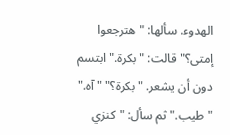الهدوء. سألها: "هترجعوا إمتى؟" قالت: "بكرة." ابتسم دون أن يشعر. "بكرة؟" "آه." "طيب." ثم سأل: "كنزي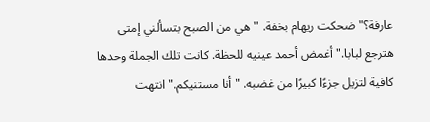عارفة؟" ضحكت ريهام بخفة. "هي من الصبح بتسألني إمتى هترجع لبابا." أغمض أحمد عينيه للحظة. كانت تلك الجملة وحدها كافية لتزيل جزءًا كبيرًا من غضبه. "أنا مستنيكم." انتهت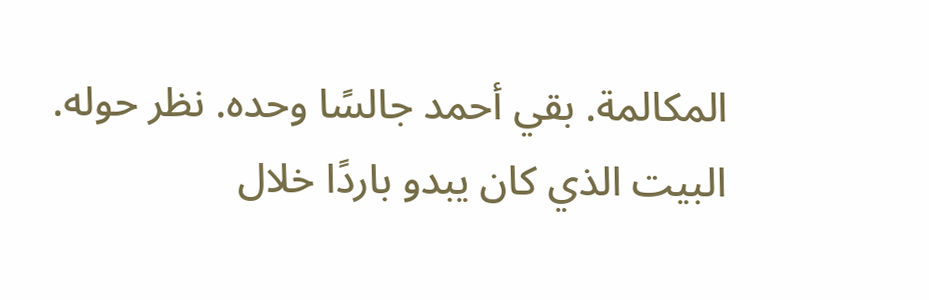المكالمة. بقي أحمد جالسًا وحده. نظر حوله. البيت الذي كان يبدو باردًا خلال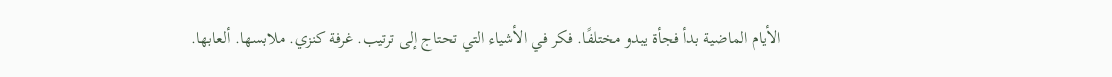الأيام الماضية بدأ فجأة يبدو مختلفًا. فكر في الأشياء التي تحتاج إلى ترتيب. غرفة كنزي. ملابسها. ألعابها.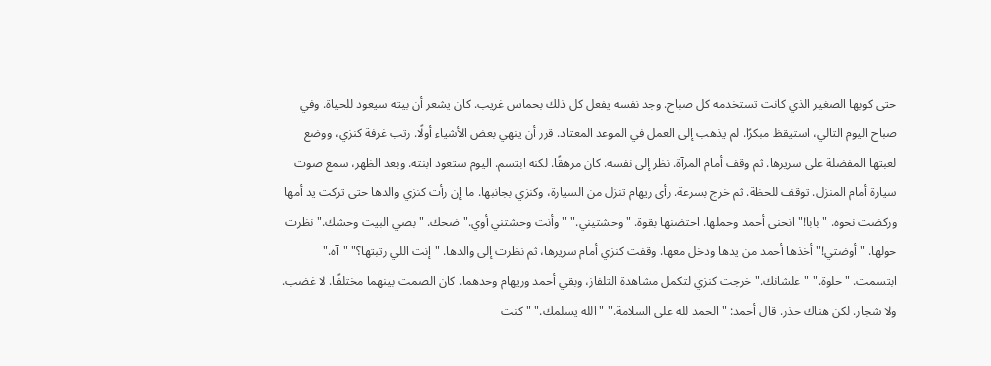حتى كوبها الصغير الذي كانت تستخدمه كل صباح. وجد نفسه يفعل كل ذلك بحماس غريب. كان يشعر أن بيته سيعود للحياة. وفي صباح اليوم التالي، استيقظ مبكرًا. لم يذهب إلى العمل في الموعد المعتاد. قرر أن ينهي بعض الأشياء أولًا. رتب غرفة كنزي، ووضع لعبتها المفضلة على سريرها. ثم وقف أمام المرآة. نظر إلى نفسه. كان مرهقًا. لكنه ابتسم. اليوم ستعود ابنته. وبعد الظهر، سمع صوت سيارة أمام المنزل. توقف للحظة. ثم خرج بسرعة. رأى ريهام تنزل من السيارة، وكنزي بجانبها. ما إن رأت كنزي والدها حتى تركت يد أمها وركضت نحوه. "بابا!" انحنى أحمد وحملها. احتضنها بقوة. "وحشتيني." "وأنت وحشتني أوي." ضحك. "بصي البيت وحشك." نظرت حولها. "أوضتي!" أخذها أحمد من يدها ودخل معها. وقفت كنزي أمام سريرها، ثم نظرت إلى والدها. "إنت اللي رتبتها؟" "آه." ابتسمت. "حلوة." "علشانك." خرجت كنزي لتكمل مشاهدة التلفاز، وبقي أحمد وريهام وحدهما. كان الصمت بينهما مختلفًا. لا غضب. ولا شجار. لكن هناك حذر. قال أحمد: "الحمد لله على السلامة." "الله يسلمك." "كنت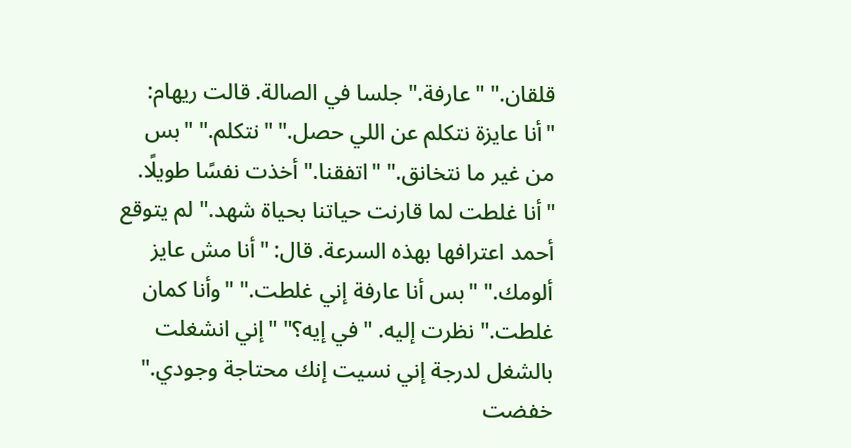قلقان." "عارفة." جلسا في الصالة. قالت ريهام: "أنا عايزة نتكلم عن اللي حصل." "نتكلم." "بس من غير ما نتخانق." "اتفقنا." أخذت نفسًا طويلًا. "أنا غلطت لما قارنت حياتنا بحياة شهد." لم يتوقع أحمد اعترافها بهذه السرعة. قال: "أنا مش عايز ألومك." "بس أنا عارفة إني غلطت." "وأنا كمان غلطت." نظرت إليه. "في إيه؟" "إني انشغلت بالشغل لدرجة إني نسيت إنك محتاجة وجودي." خفضت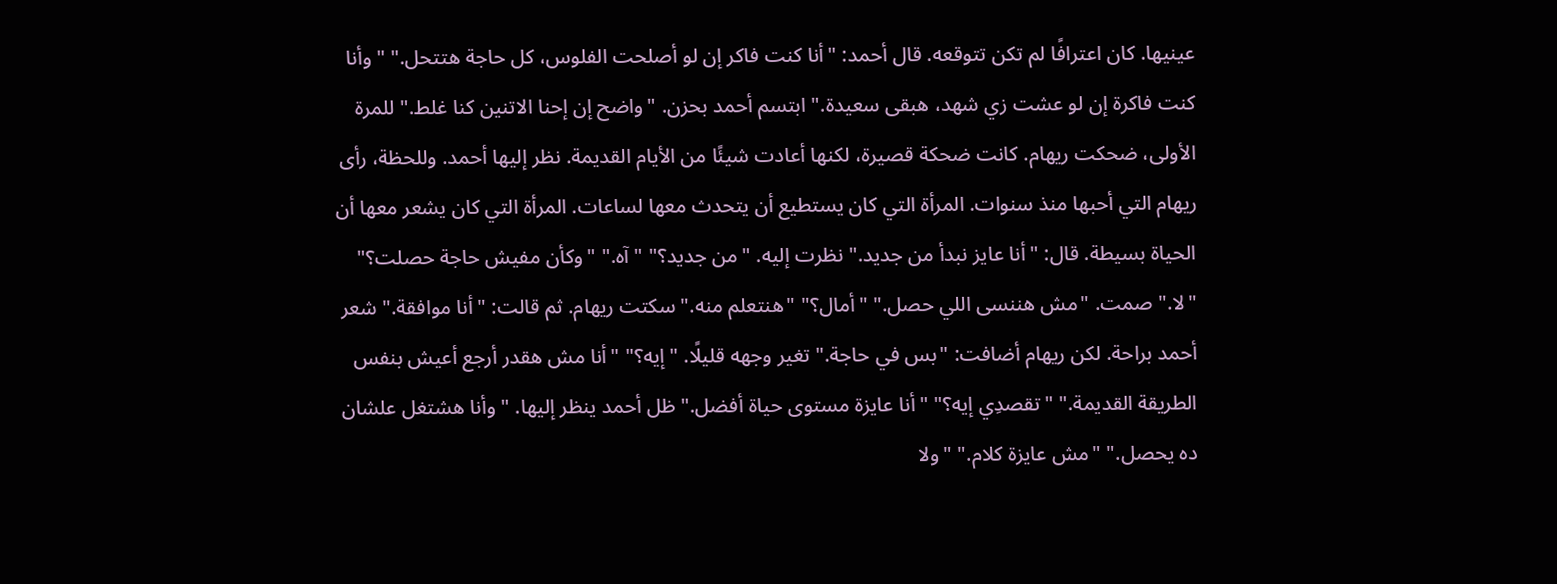عينيها. كان اعترافًا لم تكن تتوقعه. قال أحمد: "أنا كنت فاكر إن لو أصلحت الفلوس، كل حاجة هتتحل." "وأنا كنت فاكرة إن لو عشت زي شهد، هبقى سعيدة." ابتسم أحمد بحزن. "واضح إن إحنا الاتنين كنا غلط." للمرة الأولى، ضحكت ريهام. كانت ضحكة قصيرة، لكنها أعادت شيئًا من الأيام القديمة. نظر إليها أحمد. وللحظة، رأى ريهام التي أحبها منذ سنوات. المرأة التي كان يستطيع أن يتحدث معها لساعات. المرأة التي كان يشعر معها أن الحياة بسيطة. قال: "أنا عايز نبدأ من جديد." نظرت إليه. "من جديد؟" "آه." "وكأن مفيش حاجة حصلت؟" "لا." صمت. "مش هننسى اللي حصل." "أمال؟" "هنتعلم منه." سكتت ريهام. ثم قالت: "أنا موافقة." شعر أحمد براحة. لكن ريهام أضافت: "بس في حاجة." تغير وجهه قليلًا. "إيه؟" "أنا مش هقدر أرجع أعيش بنفس الطريقة القديمة." "تقصدِي إيه؟" "أنا عايزة مستوى حياة أفضل." ظل أحمد ينظر إليها. "وأنا هشتغل علشان ده يحصل." "مش عايزة كلام." "ولا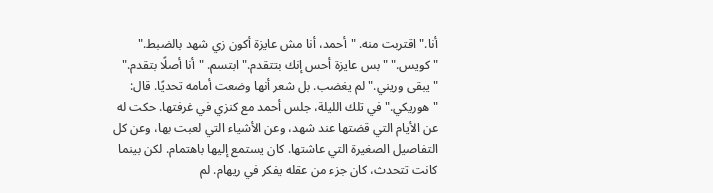أنا." اقتربت منه. "أحمد، أنا مش عايزة أكون زي شهد بالضبط." "كويس." "بس عايزة أحس إنك بتتقدم." ابتسم. "أنا أصلًا بتقدم." "يبقى وريني." لم يغضب. بل شعر أنها وضعت أمامه تحديًا. قال: "هوريكي." في تلك الليلة، جلس أحمد مع كنزي في غرفتها. حكت له عن الأيام التي قضتها عند شهد، وعن الأشياء التي لعبت بها، وعن كل التفاصيل الصغيرة التي عاشتها. كان يستمع إليها باهتمام. لكن بينما كانت تتحدث، كان جزء من عقله يفكر في ريهام. لم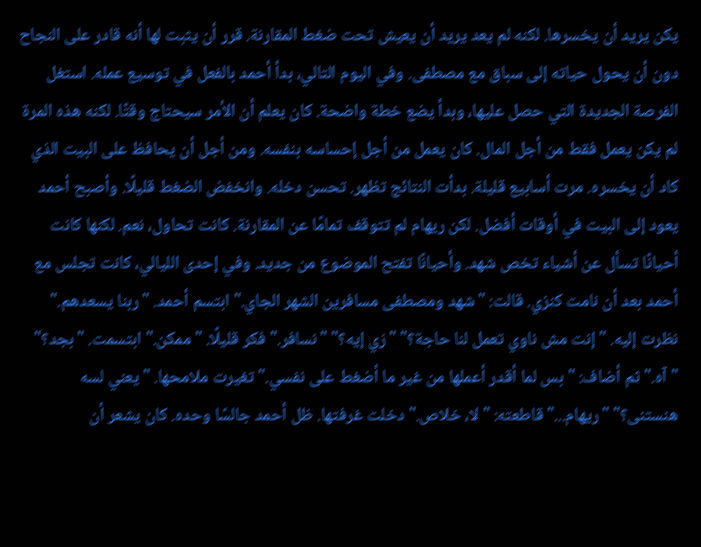يكن يريد أن يخسرها. لكنه لم يعد يريد أن يعيش تحت ضغط المقارنة. قرر أن يثبت لها أنه قادر على النجاح دون أن يحول حياته إلى سباق مع مصطفى. وفي اليوم التالي، بدأ أحمد بالفعل في توسيع عمله. استغل الفرصة الجديدة التي حصل عليها، وبدأ يضع خطة واضحة. كان يعلم أن الأمر سيحتاج وقتًا. لكنه هذه المرة لم يكن يعمل فقط من أجل المال. كان يعمل من أجل إحساسه بنفسه. ومن أجل أن يحافظ على البيت الذي كاد أن يخسره. مرت أسابيع قليلة. بدأت النتائج تظهر. تحسن دخله. وانخفض الضغط قليلًا. وأصبح أحمد يعود إلى البيت في أوقات أفضل. لكن ريهام لم تتوقف تمامًا عن المقارنة. كانت تحاول، نعم. لكنها كانت أحيانًا تسأل عن أشياء تخص شهد. وأحيانًا تفتح الموضوع من جديد. وفي إحدى الليالي، كانت تجلس مع أحمد بعد أن نامت كنزي. قالت: "شهد ومصطفى مسافرين الشهر الجاي." ابتسم أحمد. "ربنا يسعدهم." نظرت إليه. "إنت مش ناوي تعمل لنا حاجة؟" "زي إيه؟" "نسافر." فكر قليلًا. "ممكن." ابتسمت. "بجد؟" "آه." ثم أضاف: "بس لما أقدر أعملها من غير ما أضغط على نفسي." تغيرت ملامحها. "يعني لسه هنستنى؟" "ريهام..." قاطعته: "لا، خلاص." دخلت غرفتها. ظل أحمد جالسًا وحده. كان يشعر أن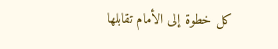كل خطوة إلى الأمام تقابلها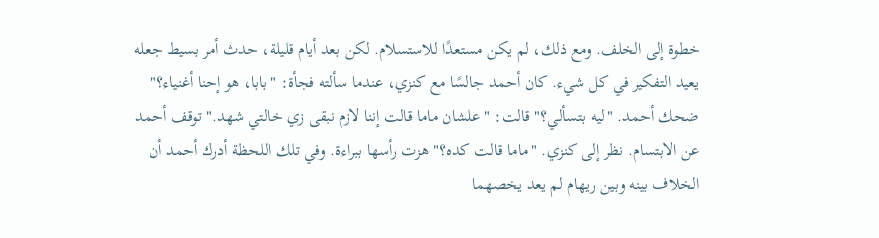خطوة إلى الخلف. ومع ذلك، لم يكن مستعدًا للاستسلام. لكن بعد أيام قليلة، حدث أمر بسيط جعله يعيد التفكير في كل شيء. كان أحمد جالسًا مع كنزي، عندما سألته فجأة: "بابا، هو إحنا أغنياء؟" ضحك أحمد. "ليه بتسألي؟" قالت: "علشان ماما قالت إننا لازم نبقى زي خالتي شهد." توقف أحمد عن الابتسام. نظر إلى كنزي. "ماما قالت كده؟" هزت رأسها ببراءة. وفي تلك اللحظة أدرك أحمد أن الخلاف بينه وبين ريهام لم يعد يخصهما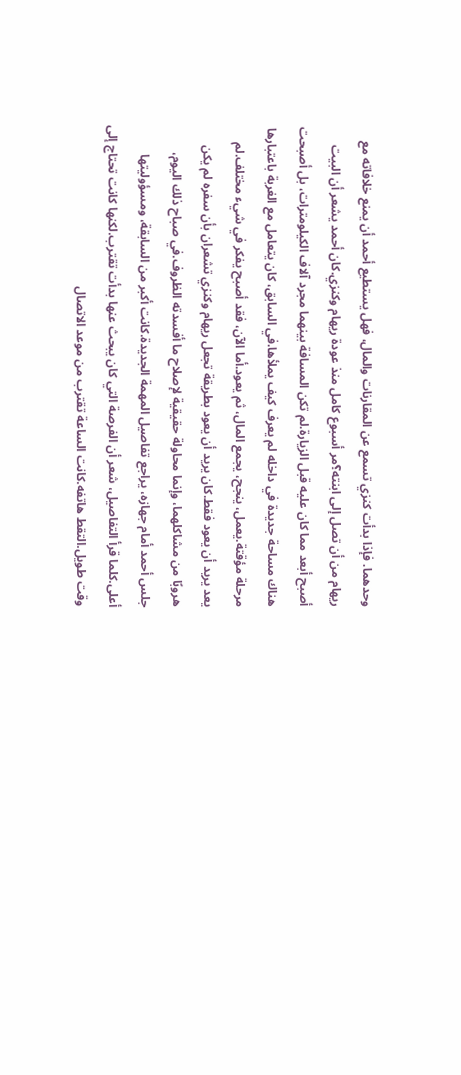وحدهما. فإذا بدأت كنزي تسمع عن المقارنات والمال، فهل يستطيع أحمد أن يمنع خلافاته مع ريهام من أن تصل إلى ابنته؟مر أسبوع كامل منذ عودة ريهام وكنزي.كان أحمد يشعر أن البيت أصبح أبعد مما كان عليه قبل الزيارة.لم تكن المسافة بينهما مجرد آلاف الكيلومترات، بل أصبحت هناك مساحة جديدة في داخله لم يعرف كيف يملأها.في السابق، كان يتعامل مع الغربة باعتبارها مرحلة مؤقتة.يعمل، ينجح، يجمع المال، ثم يعود.أما الآن، فقد أصبح يفكر في شيء مختلف.لم يعد يريد أن يعود فقط.كان يريد أن يعود بطريقة تجعل ريهام وكنزي تشعران بأن سفره لم يكن هروبًا من مشاكلهما، وإنما محاولة حقيقية لإصلاح ما أفسدته الظروف.في صباح ذلك اليوم، جلس أحمد أمام جهازه، يراجع تفاصيل المهمة الجديدة.كانت أكبر من السابقة، ومسؤوليتها أعلى.كلما قرأ التفاصيل، شعر أن الفرصة التي كان يبحث عنها بدأت تقترب.لكنها كانت تحتاج إلى وقت طويل.التقط هاتفه.كانت الساعة تقترب من موعد الاتصال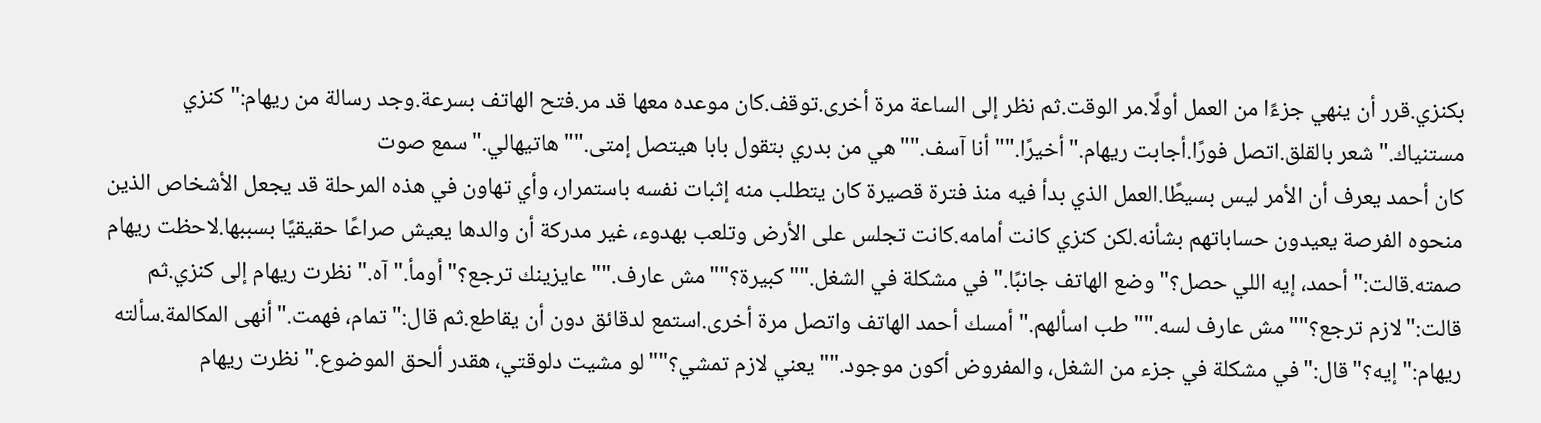بكنزي.قرر أن ينهي جزءًا من العمل أولًا.مر الوقت.ثم نظر إلى الساعة مرة أخرى.توقف.كان موعده معها قد مر.فتح الهاتف بسرعة.وجد رسالة من ريهام:"كنزي مستنياك."شعر بالقلق.اتصل فورًا.أجابت ريهام."أخيرًا.""أنا آسف.""هي من بدري بتقول بابا هيتصل إمتى.""هاتيهالي."سمع صوت
كان أحمد يعرف أن الأمر ليس بسيطًا.العمل الذي بدأ فيه منذ فترة قصيرة كان يتطلب منه إثبات نفسه باستمرار، وأي تهاون في هذه المرحلة قد يجعل الأشخاص الذين منحوه الفرصة يعيدون حساباتهم بشأنه.لكن كنزي كانت أمامه.كانت تجلس على الأرض وتلعب بهدوء، غير مدركة أن والدها يعيش صراعًا حقيقيًا بسببها.لاحظت ريهام صمته.قالت:"أحمد، إيه اللي حصل؟"وضع الهاتف جانبًا."في مشكلة في الشغل.""كبيرة؟""مش عارف.""عايزينك ترجع؟"أومأ."آه."نظرت ريهام إلى كنزي.ثم قالت:"لازم ترجع؟""مش عارف لسه.""طب اسألهم."أمسك أحمد الهاتف واتصل مرة أخرى.استمع لدقائق دون أن يقاطع.ثم قال:"تمام، فهمت."أنهى المكالمة.سألته ريهام:"إيه؟"قال:"في مشكلة في جزء من الشغل، والمفروض أكون موجود.""يعني لازم تمشي؟""لو مشيت دلوقتي، هقدر ألحق الموضوع."نظرت ريهام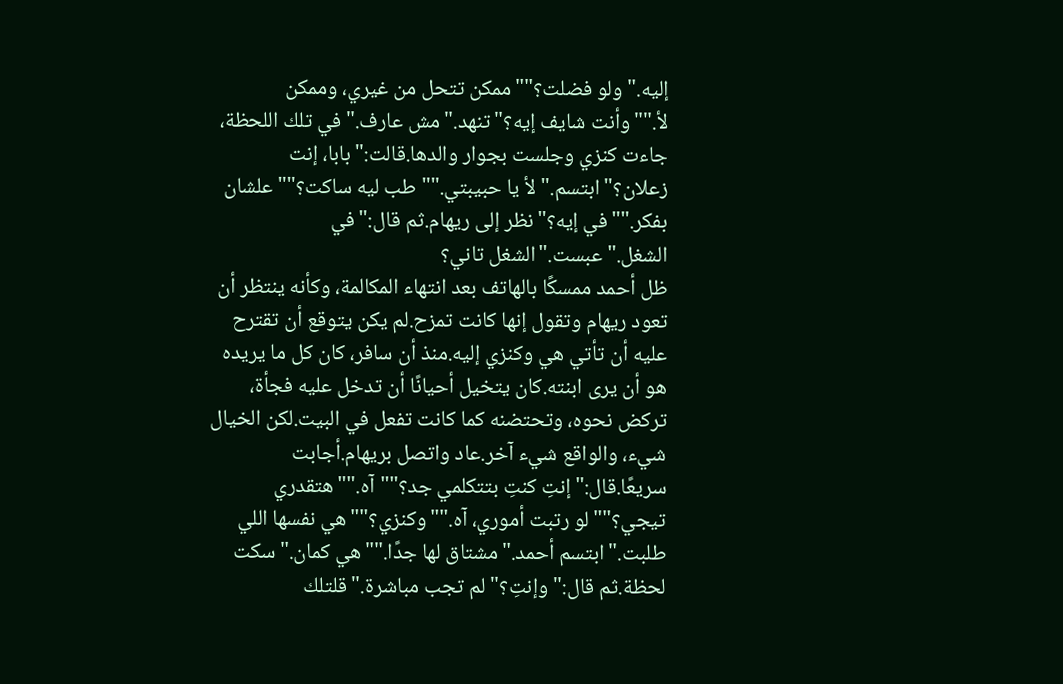إليه."ولو فضلت؟""ممكن تتحل من غيري، وممكن لأ.""وأنت شايف إيه؟"تنهد."مش عارف."في تلك اللحظة، جاءت كنزي وجلست بجوار والدها.قالت:"بابا، إنت زعلان؟"ابتسم."لأ يا حبيبتي.""طب ليه ساكت؟""علشان بفكر.""في إيه؟"نظر إلى ريهام.ثم قال:"في الشغل."عبست."الشغل تاني؟
ظل أحمد ممسكًا بالهاتف بعد انتهاء المكالمة، وكأنه ينتظر أن تعود ريهام وتقول إنها كانت تمزح.لم يكن يتوقع أن تقترح عليه أن تأتي هي وكنزي إليه.منذ أن سافر، كان كل ما يريده هو أن يرى ابنته.كان يتخيل أحيانًا أن تدخل عليه فجأة، تركض نحوه، وتحتضنه كما كانت تفعل في البيت.لكن الخيال شيء، والواقع شيء آخر.عاد واتصل بريهام.أجابت سريعًا.قال:"إنتِ كنتِ بتتكلمي جد؟""آه.""هتقدري تيجي؟""لو رتبت أموري، آه.""وكنزي؟""هي نفسها اللي طلبت."ابتسم أحمد."مشتاق لها جدًا.""هي كمان."سكت لحظة.ثم قال:"وإنتِ؟"لم تجب مباشرة."قلتلك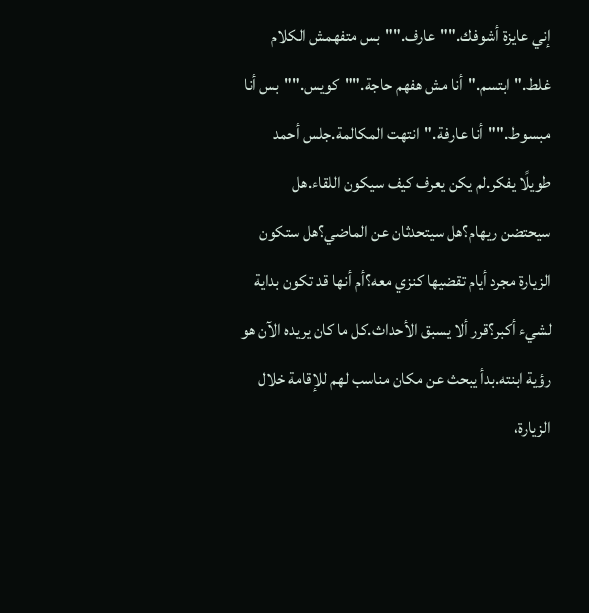إني عايزة أشوفك.""عارف.""بس متفهمش الكلام غلط."ابتسم."أنا مش هفهم حاجة.""كويس.""بس أنا مبسوط.""أنا عارفة."انتهت المكالمة.جلس أحمد طويلًا يفكر.لم يكن يعرف كيف سيكون اللقاء.هل سيحتضن ريهام؟هل سيتحدثان عن الماضي؟هل ستكون الزيارة مجرد أيام تقضيها كنزي معه؟أم أنها قد تكون بداية لشيء أكبر؟قرر ألا يسبق الأحداث.كل ما كان يريده الآن هو رؤية ابنته.بدأ يبحث عن مكان مناسب لهم للإقامة خلال الزيارة،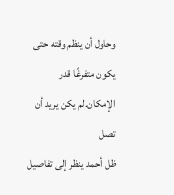وحاول أن ينظم وقته حتى يكون متفرغًا قدر الإمكان.لم يكن يريد أن تصل
ظل أحمد ينظر إلى تفاصيل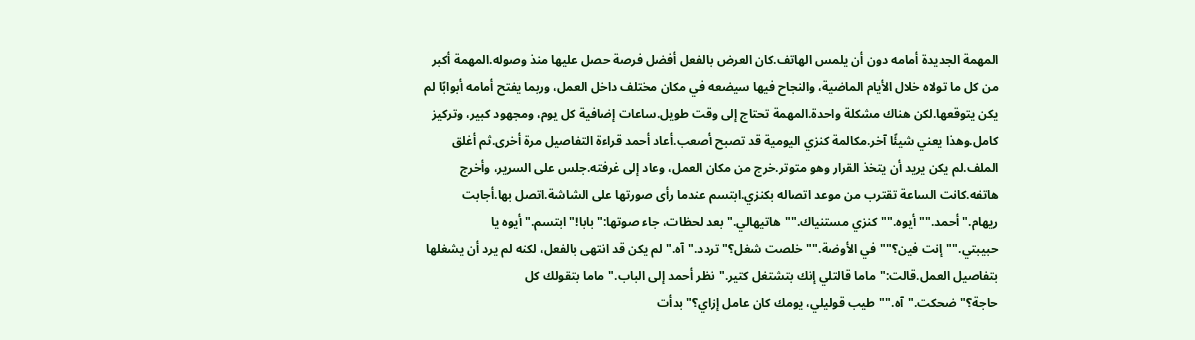المهمة الجديدة أمامه دون أن يلمس الهاتف.كان العرض بالفعل أفضل فرصة حصل عليها منذ وصوله.المهمة أكبر من كل ما تولاه خلال الأيام الماضية، والنجاح فيها سيضعه في مكان مختلف داخل العمل، وربما يفتح أمامه أبوابًا لم يكن يتوقعها.لكن هناك مشكلة واحدة.المهمة تحتاج إلى وقت طويل.ساعات إضافية كل يوم، ومجهود كبير، وتركيز كامل.وهذا يعني شيئًا آخر.مكالمة كنزي اليومية قد تصبح أصعب.أعاد أحمد قراءة التفاصيل مرة أخرى.ثم أغلق الملف.لم يكن يريد أن يتخذ القرار وهو متوتر.خرج من مكان العمل، وعاد إلى غرفته.جلس على السرير، وأخرج هاتفه.كانت الساعة تقترب من موعد اتصاله بكنزي.ابتسم عندما رأى صورتها على الشاشة.اتصل بها.أجابت ريهام."أحمد.""أيوه.""كنزي مستنياك.""هاتيهالي."بعد لحظات، جاء صوتها:"بابا!"ابتسم."أيوه يا حبيبتي.""إنت فين؟""في الأوضة.""خلصت شغل؟"تردد."آه."لم يكن قد انتهى بالفعل، لكنه لم يرد أن يشغلها بتفاصيل العمل.قالت:"ماما قالتلي إنك بتشتغل كتير."نظر أحمد إلى الباب."ماما بتقولك كل حاجة؟"ضحكت."آه.""طيب قوليلي، يومك كان عامل إزاي؟"بدأت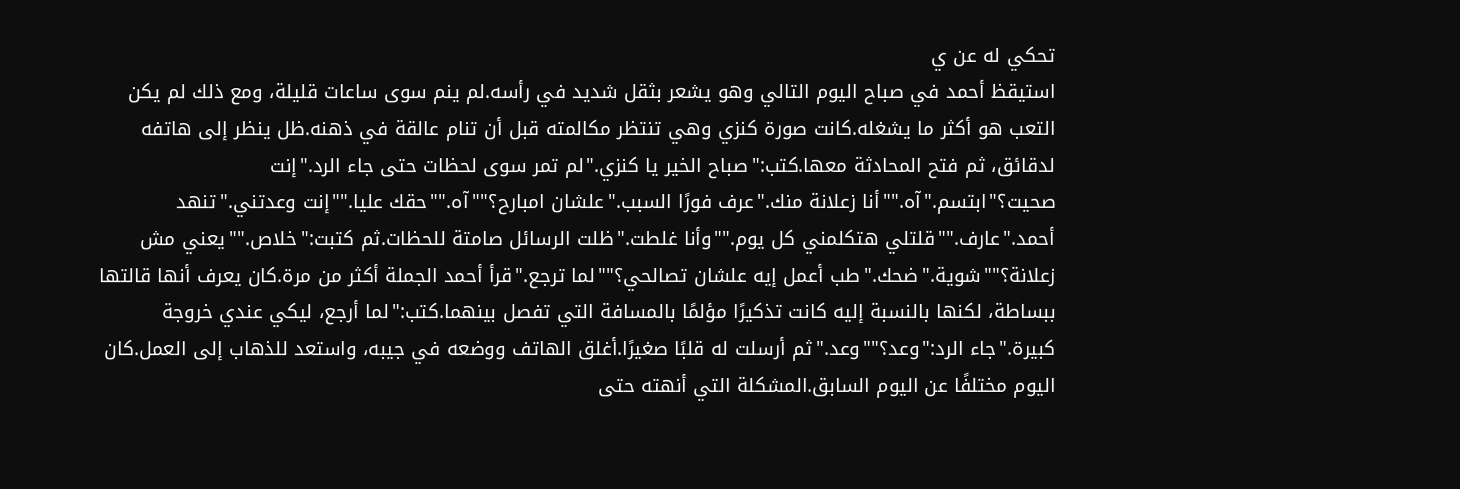تحكي له عن ي
استيقظ أحمد في صباح اليوم التالي وهو يشعر بثقل شديد في رأسه.لم ينم سوى ساعات قليلة، ومع ذلك لم يكن التعب هو أكثر ما يشغله.كانت صورة كنزي وهي تنتظر مكالمته قبل أن تنام عالقة في ذهنه.ظل ينظر إلى هاتفه لدقائق، ثم فتح المحادثة معها.كتب:"صباح الخير يا كنزي."لم تمر سوى لحظات حتى جاء الرد."إنت صحيت؟"ابتسم."آه.""أنا زعلانة منك."عرف فورًا السبب."علشان امبارح؟""آه.""حقك عليا.""إنت وعدتني."تنهد أحمد."عارف.""قلتلي هتكلمني كل يوم.""وأنا غلطت."ظلت الرسائل صامتة للحظات.ثم كتبت:"خلاص.""يعني مش زعلانة؟""شوية."ضحك."طب أعمل إيه علشان تصالحي؟""لما ترجع."قرأ أحمد الجملة أكثر من مرة.كان يعرف أنها قالتها ببساطة، لكنها بالنسبة إليه كانت تذكيرًا مؤلمًا بالمسافة التي تفصل بينهما.كتب:"لما أرجع، ليكي عندي خروجة كبيرة."جاء الرد:"وعد؟""وعد."ثم أرسلت له قلبًا صغيرًا.أغلق الهاتف ووضعه في جيبه، واستعد للذهاب إلى العمل.كان اليوم مختلفًا عن اليوم السابق.المشكلة التي أنهته حتى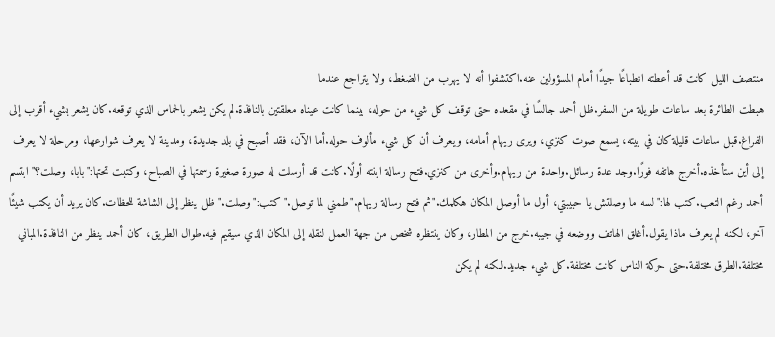منتصف الليل كانت قد أعطته انطباعًا جيدًا أمام المسؤولين عنه.اكتشفوا أنه لا يهرب من الضغط، ولا يتراجع عندما
هبطت الطائرة بعد ساعات طويلة من السفر.ظل أحمد جالسًا في مقعده حتى توقف كل شيء من حوله، بينما كانت عيناه معلقتين بالنافذة.لم يكن يشعر بالحماس الذي توقعه.كان يشعر بشيء أقرب إلى الفراغ.قبل ساعات قليلة كان في بيته، يسمع صوت كنزي، ويرى ريهام أمامه، ويعرف أن كل شيء مألوف حوله.أما الآن، فقد أصبح في بلد جديدة، ومدينة لا يعرف شوارعها، ومرحلة لا يعرف إلى أين ستأخذه.أخرج هاتفه فورًا.وجد عدة رسائل.واحدة من ريهام.وأخرى من كنزي.فتح رسالة ابنته أولًا.كانت قد أرسلت له صورة صغيرة رسمتها في الصباح، وكتبت تحتها:"بابا، وصلت؟"ابتسم أحمد رغم التعب.كتب لها:"لسه ما وصلتش يا حبيبتي، أول ما أوصل المكان هكلمك."ثم فتح رسالة ريهام."طمني لما توصل."كتب:"وصلت."ظل ينظر إلى الشاشة للحظات.كان يريد أن يكتب شيئًا آخر، لكنه لم يعرف ماذا يقول.أغلق الهاتف ووضعه في جيبه.خرج من المطار، وكان ينتظره شخص من جهة العمل لنقله إلى المكان الذي سيقيم فيه.طوال الطريق، كان أحمد ينظر من النافذة.المباني مختلفة.الطرق مختلفة.حتى حركة الناس كانت مختلفة.كل شيء جديد.لكنه لم يكن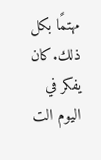مهتمًا بكل ذلك.كان يفكر في اليوم الت